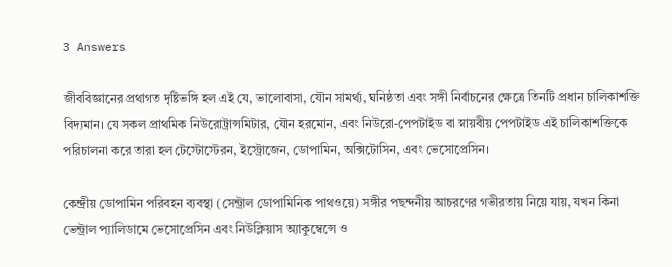3 Answers

জীববিজ্ঞানের প্রথাগত দৃষ্টিভঙ্গি হল এই যে, ভালোবাসা, যৌন সামর্থ্য, ঘনিষ্ঠতা এবং সঙ্গী নির্বাচনের ক্ষেত্রে তিনটি প্রধান চালিকাশক্তি বিদ্যমান। যে সকল প্রাথমিক নিউরোট্রান্সমিটার, যৌন হরমোন, এবং নিউরো-পেপটাইড বা স্নায়বীয় পেপটাইড এই চালিকাশক্তিকে পরিচালনা করে তারা হল টেস্টোস্টেরন, ইস্ট্রোজেন, ডোপামিন, অক্সিটোসিন, এবং ভেসোপ্রেসিন।

কেন্দ্রীয় ডোপামিন পরিবহন ব্যবস্থা (সেন্ট্রাল ডোপামিনিক পাথওয়ে) সঙ্গীর পছন্দনীয় আচরণের গভীরতায় নিয়ে যায়, যখন কিনা ভেন্ট্রাল প্যালিডামে ভেসোপ্রেসিন এবং নিউক্লিয়াস অ্যাকুম্বেন্সে ও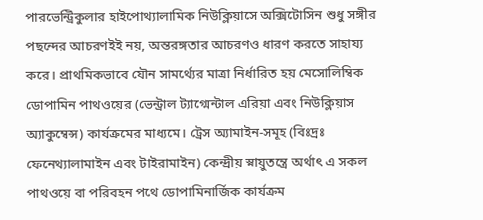পারভেন্ট্রিকুলার হাইপোথ্যালামিক নিউক্লিয়াসে অক্সিটোসিন শুধু সঙ্গীর পছন্দের আচরণইই নয়, অন্তরঙ্গতার আচরণও ধারণ করতে সাহায্য করে। প্রাথমিকভাবে যৌন সামর্থ্যের মাত্রা নির্ধারিত হয় মেসোলিম্বিক ডোপামিন পাথওয়ের (ভেন্ট্রাল ট্যাগ্মেন্টাল এরিয়া এবং নিউক্লিয়াস অ্যাকুম্বেন্স) কার্যক্রমের মাধ্যমে। ট্রেস অ্যামাইন-সমূহ (বিঃদ্রঃ ফেনেথ্যালামাইন এবং টাইরামাইন) কেন্দ্রীয় স্নায়ুতন্ত্রে অর্থাৎ এ সকল পাথওয়ে বা পরিবহন পথে ডোপামিনার্জিক কার্যক্রম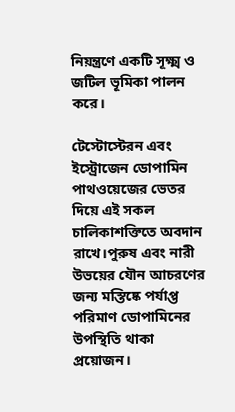নিয়ন্ত্রণে একটি সূক্ষ্ম ও জটিল ভূমিকা পালন করে।

টেস্টোস্টেরন এবং ইস্ট্রোজেন ডোপামিন পাথওয়েজের ভেতর দিয়ে এই সকল চালিকাশক্তিতে অবদান রাখে।পুরুষ এবং নারী উভয়ের যৌন আচরণের জন্য মস্তিষ্কে পর্যাপ্ত পরিমাণ ডোপামিনের উপস্থিতি থাকা প্রয়োজন।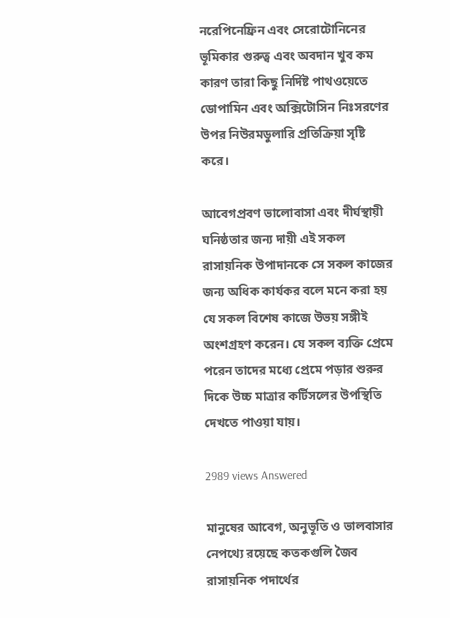নরেপিনেফ্রিন এবং সেরোটোনিনের ভূমিকার গুরুত্ব এবং অবদান খুব কম কারণ তারা কিছু নির্দিষ্ট পাথওয়েতে ডোপামিন এবং অক্সিটোসিন নিঃসরণের উপর নিউরমডুলারি প্রতিক্রিয়া সৃষ্টি করে।

আবেগপ্রবণ ভালোবাসা এবং দীর্ঘস্থায়ী ঘনিষ্ঠতার জন্য দায়ী এই সকল রাসায়নিক উপাদানকে সে সকল কাজের জন্য অধিক কার্যকর বলে মনে করা হয় যে সকল বিশেষ কাজে উভয় সঙ্গীই অংশগ্রহণ করেন। যে সকল ব্যক্তি প্রেমে পরেন তাদের মধ্যে প্রেমে পড়ার শুরুর দিকে উচ্চ মাত্রার কর্টিসলের উপস্থিতি দেখতে পাওয়া যায়।

2989 views Answered

মানুষের আবেগ, অনুভূতি ও ভালবাসার নেপথ্যে রয়েছে কতকগুলি জৈব রাসায়নিক পদার্থের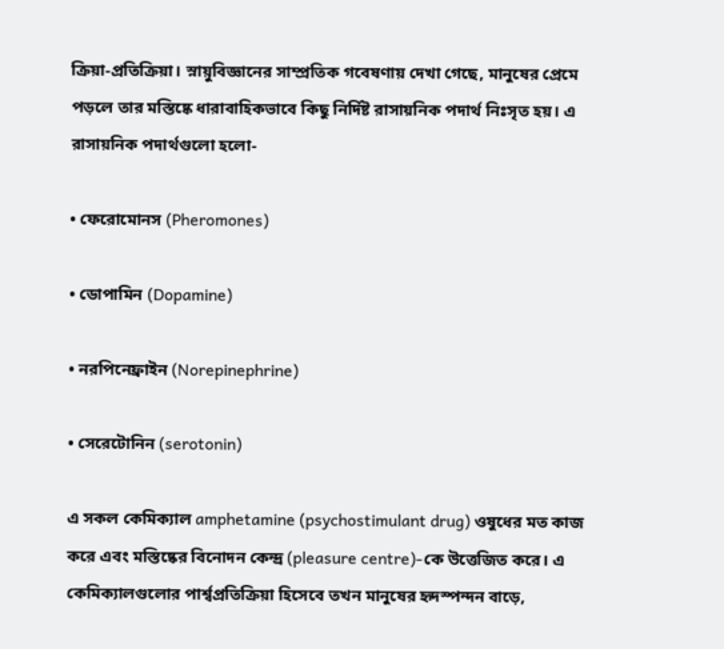ক্রিয়া-প্রতিক্রিয়া। স্নায়ুবিজ্ঞানের সাম্প্রতিক গবেষণায় দেখা গেছে, মানুষের প্রেমে পড়লে তার মস্তিষ্কে ধারাবাহিকভাবে কিছু নির্দিষ্ট রাসায়নিক পদার্থ নিঃসৃত হয়। এ রাসায়নিক পদার্থগুলো হলো-

• ফেরোমোনস (Pheromones)

• ডোপামিন (Dopamine)

• নরপিনেফ্রাইন (Norepinephrine)

• সেরেটোনিন (serotonin)

এ সকল কেমিক্যাল amphetamine (psychostimulant drug) ওষুধের মত কাজ করে এবং মস্তিষ্কের বিনোদন কেন্দ্র (pleasure centre)-কে উত্তেজিত করে। এ কেমিক্যালগুলোর পার্শ্বপ্রতিক্রিয়া হিসেবে তখন মানুষের হৃদস্পন্দন বাড়ে,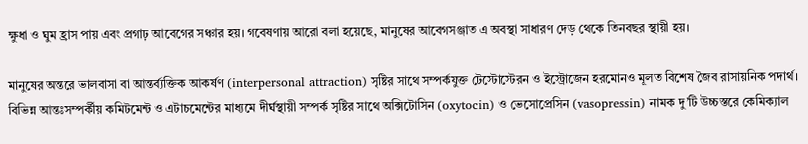ক্ষুধা ও ঘুম হ্রাস পায় এবং প্রগাঢ় আবেগের সঞ্চার হয়। গবেষণায় আরো বলা হয়েছে, মানুষের আবেগসঞ্জাত এ অবস্থা সাধারণ দেড় থেকে তিনবছর স্থায়ী হয়।

মানুষের অন্তরে ভালবাসা বা আন্তর্ব্যক্তিক আকর্ষণ (interpersonal attraction) সৃষ্টির সাথে সম্পর্কযুক্ত টেস্টোস্টেরন ও ইস্ট্রোজেন হরমোনও মূলত বিশেষ জৈব রাসায়নিক পদার্থ। বিভিন্ন আন্তঃসম্পর্কীয় কমিটমেন্ট ও এটাচমেন্টের মাধ্যমে দীর্ঘস্থায়ী সম্পর্ক সৃষ্টির সাথে অক্সিটোসিন (oxytocin) ও ভেসোপ্রেসিন (vasopressin) নামক দু’টি উচ্চস্তরে কেমিক্যাল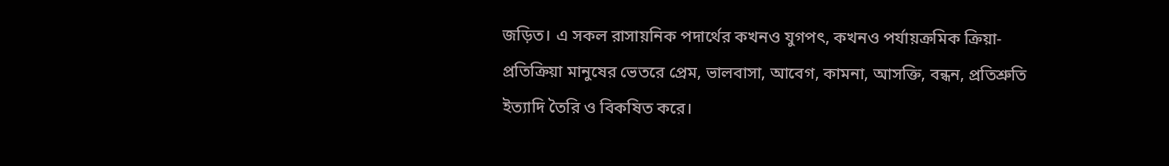জড়িত। এ সকল রাসায়নিক পদার্থের কখনও যুগপৎ, কখনও পর্যায়ক্রমিক ক্রিয়া-প্রতিক্রিয়া মানুষের ভেতরে প্রেম, ভালবাসা, আবেগ, কামনা, আসক্তি, বন্ধন, প্রতিশ্রুতি ইত্যাদি তৈরি ও বিকষিত করে।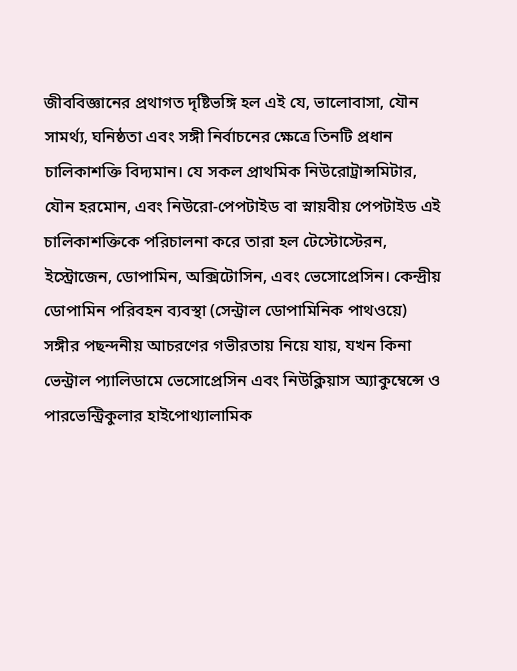জীববিজ্ঞানের প্রথাগত দৃষ্টিভঙ্গি হল এই যে, ভালোবাসা, যৌন সামর্থ্য, ঘনিষ্ঠতা এবং সঙ্গী নির্বাচনের ক্ষেত্রে তিনটি প্রধান চালিকাশক্তি বিদ্যমান। যে সকল প্রাথমিক নিউরোট্রান্সমিটার, যৌন হরমোন, এবং নিউরো-পেপটাইড বা স্নায়বীয় পেপটাইড এই চালিকাশক্তিকে পরিচালনা করে তারা হল টেস্টোস্টেরন, ইস্ট্রোজেন, ডোপামিন, অক্সিটোসিন, এবং ভেসোপ্রেসিন। কেন্দ্রীয়  ডোপামিন পরিবহন ব্যবস্থা (সেন্ট্রাল ডোপামিনিক পাথওয়ে) সঙ্গীর পছন্দনীয় আচরণের গভীরতায় নিয়ে যায়, যখন কিনা ভেন্ট্রাল প্যালিডামে ভেসোপ্রেসিন এবং নিউক্লিয়াস অ্যাকুম্বেন্সে ও পারভেন্ট্রিকুলার হাইপোথ্যালামিক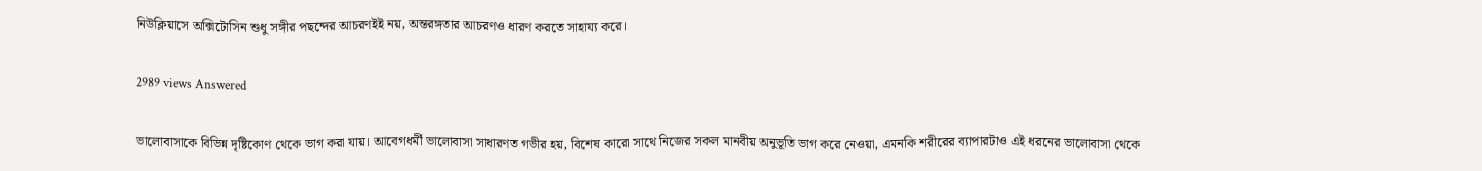নিউক্লিয়াসে অক্সিটোসিন শুধু সঙ্গীর পছন্দের আচরণইই নয়, অন্তরঙ্গতার আচরণও ধারণ করতে সাহায্য করে।

2989 views Answered

ভালোবাসাকে বিভিন্ন দৃষ্টিকোণ থেকে ভাগ করা যায়। আবেগধর্মী ভালোবাসা সাধারণত গভীর হয়, বিশেষ কারো সাথে নিজের সকল মানবীয় অনুভূতি ভাগ করে নেওয়া, এমনকি শরীরের ব্যাপারটাও এই ধরনের ভালোবাসা থেকে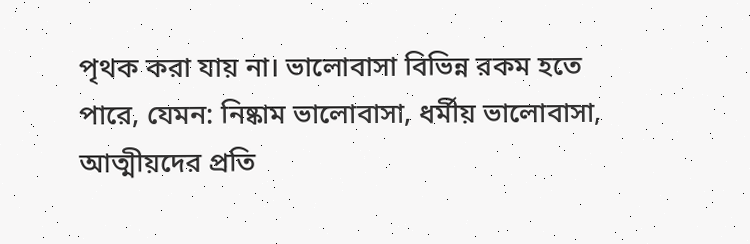পৃথক করা যায় না। ভালোবাসা বিভিন্ন রকম হতে পারে, যেমন: নিষ্কাম ভালোবাসা, ধর্মীয় ভালোবাসা, আত্মীয়দের প্রতি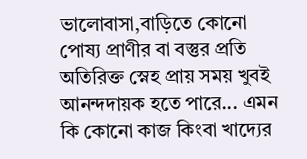ভালোবাসা,বাড়িতে কোনো পোষ্য প্রাণীর বা বস্তুর প্রতি অতিরিক্ত স্নেহ প্রায় সময় খুবই আনন্দদায়ক হতে পারে... এমন কি কোনো কাজ কিংবা খাদ্যের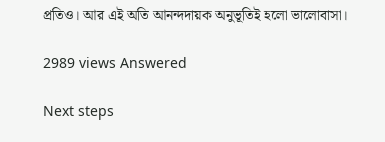প্রতিও। আর এই অতি আনন্দদায়ক অনুভূতিই হলো ভালোবাসা।

2989 views Answered

Next steps